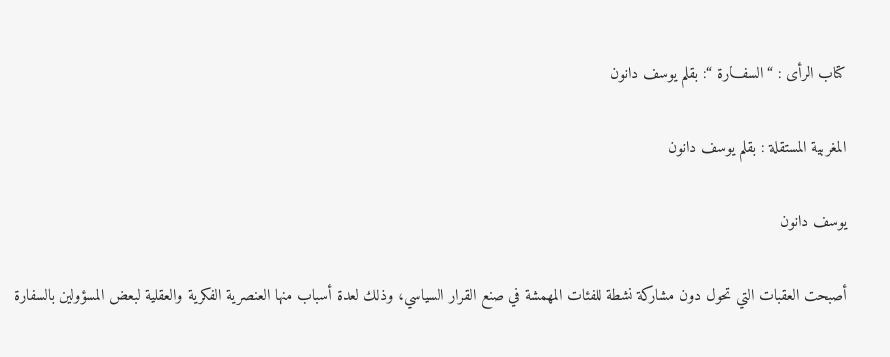كتاب الرأى : “السفـــارة “: بقلم يوسف دانون

المغربية المستقلة : بقلم يوسف دانون

يوسف دانون

أصبحت العقبات التي تحول دون مشاركة نشطة للفئات المهمشة في صنع القرار السياسي، وذلك لعدة أسباب منها العنصرية الفكرية والعقلية لبعض المسؤولين بالسفارة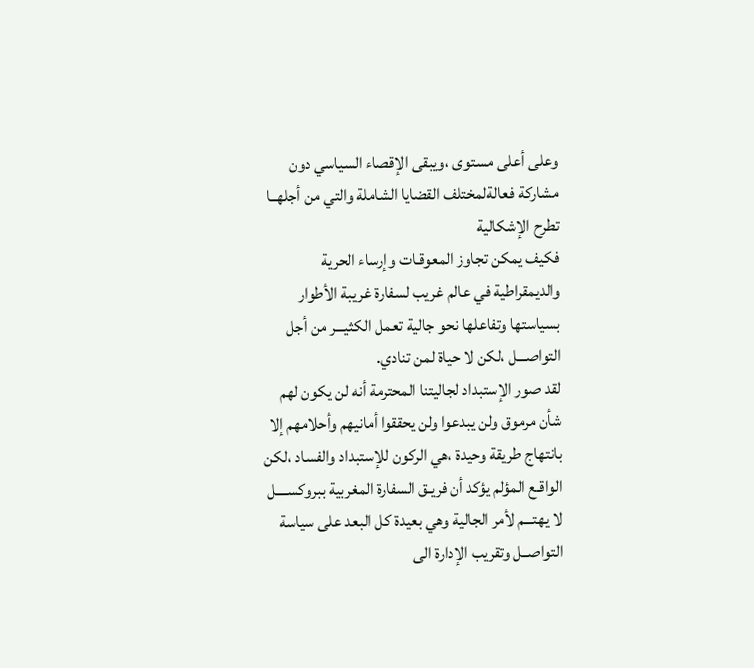وعلى أعلى مستوى ،ويبقى الإقصاء السياسي دون مشاركة فعالةلمختلف القضايا الشاملة والتي من أجلهــا تطرح الإشكالية
فكيف يمكن تجاوز المعوقـات وإرساء الحرية والديمقراطية في عالم غريب لسفارة غريبة الأطوار بسياستها وتفاعلها نحو جالية تعمل الكثيـــر من أجل التواصـــل ،لكن لا حياة لمن تنادي.
لقد صور الإستبداد لجاليتنا المحترمة أنه لن يكون لهم شأن مرموق ولن يبدعوا ولن يحققوا أمانيهم وأحلامهم إلا بانتهاج طريقة وحيدة ،هي الركون للإستبداد والفساد ،لكن الواقـع المؤلم يؤكد أن فريـق السفارة المغربية ببروكســــل لا يهتـــم لأمر الجالية وهي بعيدة كل البعد على سياسة التواصــل وتقريب الإدارة الى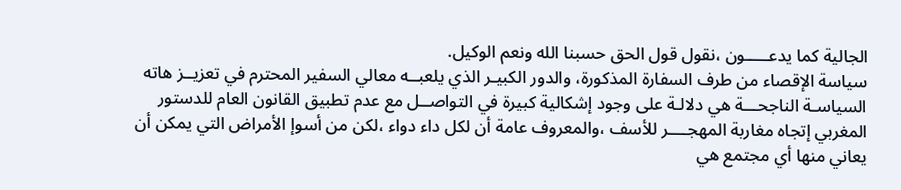الجالية كما يدعـــــون ،نقول قول الحق حسبنا الله ونعم الوكيل.
سياسة الإقصاء من طرف السفارة المذكورة، والدور الكبيـر الذي يلعبــه معالي السفير المحترم في تعزيــز هاته السياسـة الناجحـــة هي دلالـة على وجود إشكالية كبيرة في التواصــل مع عدم تطبيق القانون العام للدستور المغربي إتجاه مغاربة المهجــــر للأسف ،والمعروف عامة أن لكل داء دواء ،لكن من أسوإ الأمراض التي يمكن أن يعاني منها أي مجتمع هي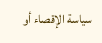سياسة الإقصاء أو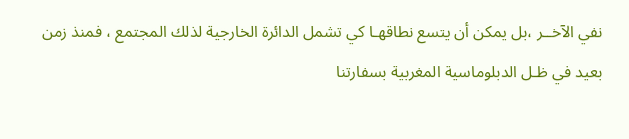نفي الآخــر ،بل يمكن أن يتسع نطاقهـا كي تشمل الدائرة الخارجية لذلك المجتمع ، فمنذ زمن بعيد في ظـل الدبلوماسية المغربية بسفارتنا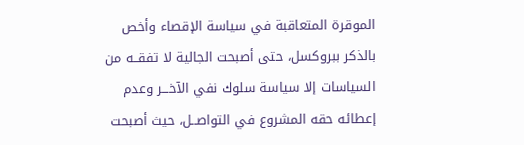الموقرة المتعاقبة في سياسة الإقصاء وأخص بالذكر ببروكسل، حتى أصبحت الجالية لا تفقــه من السياسات إلا سياسة سلوك نفي الآخـــر وعدم إعطائه حقه المشروع في التواصــل، حيث أصبحت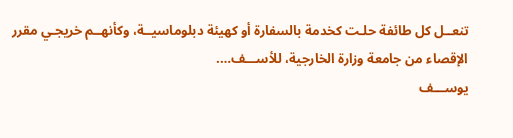تنعــل كل طائفة حلـت كخدمة بالسفارة أو كهيئة دبلوماسيــة، وكأنهــم خريجـي مقرر الإقصاء من جامعة وزارة الخارجية، للأســـف….
يوســـف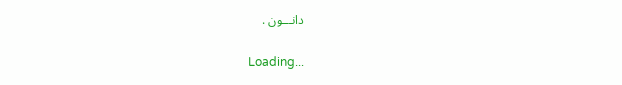دانـــون .

Loading...